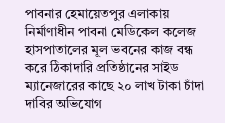পাবনার হেমায়েতপুর এলাকায় নির্মাণাধীন পাবনা মেডিকেল কলেজ হাসপাতালের মূল ভবনের কাজ বন্ধ করে ঠিকাদারি প্রতিষ্ঠানের সাইড ম্যানেজারের কাছে ২০ লাখ টাকা চাঁদা দাবির অভিযোগ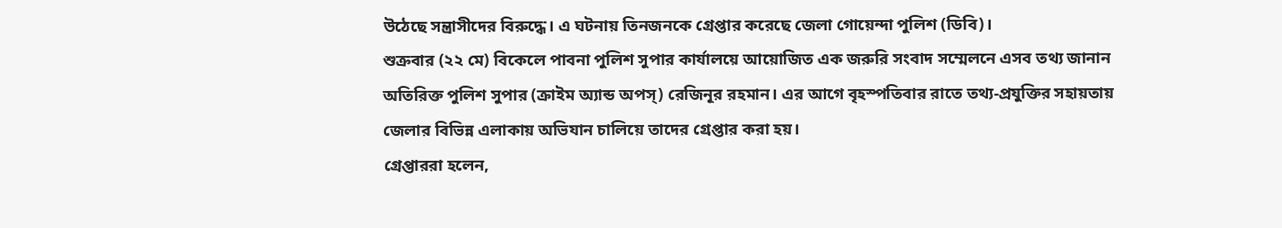উঠেছে সন্ত্রাসীদের বিরুদ্ধে। এ ঘটনায় তিনজনকে গ্রেপ্তার করেছে জেলা গোয়েন্দা পুলিশ (ডিবি)।
শুক্রবার (২২ মে) বিকেলে পাবনা পুলিশ সুপার কার্যালয়ে আয়োজিত এক জরুরি সংবাদ সম্মেলনে এসব তথ্য জানান অতিরিক্ত পুলিশ সুপার (ক্রাইম অ্যান্ড অপস্) রেজিনূর রহমান। এর আগে বৃহস্পতিবার রাতে তথ্য-প্রযুক্তির সহায়তায় জেলার বিভিন্ন এলাকায় অভিযান চালিয়ে তাদের গ্রেপ্তার করা হয়।
গ্রেপ্তাররা হলেন,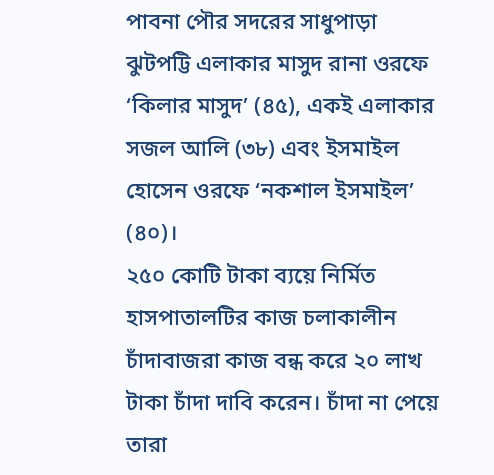পাবনা পৌর সদরের সাধুপাড়া ঝুটপট্টি এলাকার মাসুদ রানা ওরফে ‘কিলার মাসুদ’ (৪৫), একই এলাকার সজল আলি (৩৮) এবং ইসমাইল হোসেন ওরফে ‘নকশাল ইসমাইল’ (৪০)।
২৫০ কোটি টাকা ব্যয়ে নির্মিত হাসপাতালটির কাজ চলাকালীন চাঁদাবাজরা কাজ বন্ধ করে ২০ লাখ টাকা চাঁদা দাবি করেন। চাঁদা না পেয়ে তারা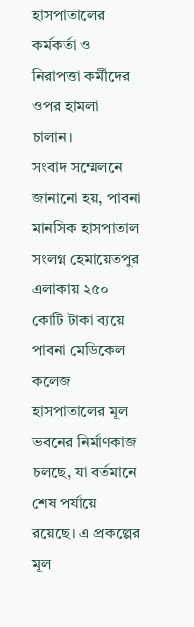হাসপাতালের কর্মকর্তা ও নিরাপত্তা কর্মীদের ওপর হামলা চালান।
সংবাদ সম্মেলনে জানানো হয়, পাবনা মানসিক হাসপাতাল সংলগ্ন হেমায়েতপুর এলাকায় ২৫০ কোটি টাকা ব্যয়ে পাবনা মেডিকেল কলেজ হাসপাতালের মূল ভবনের নির্মাণকাজ চলছে, যা বর্তমানে শেষ পর্যায়ে রয়েছে। এ প্রকল্পের মূল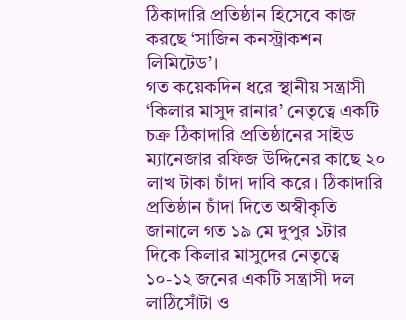ঠিকাদারি প্রতিষ্ঠান হিসেবে কাজ করছে ‘সাজিন কনস্ট্রাকশন লিমিটেড’।
গত কয়েকদিন ধরে স্থানীয় সন্ত্রাসী ‘কিলার মাসুদ রানার’ নেতৃত্বে একটি চক্র ঠিকাদারি প্রতিষ্ঠানের সাইড ম্যানেজার রফিজ উদ্দিনের কাছে ২০ লাখ টাকা চাঁদা দাবি করে। ঠিকাদারি প্রতিষ্ঠান চাঁদা দিতে অস্বীকৃতি জানালে গত ১৯ মে দুপুর ১টার দিকে কিলার মাসুদের নেতৃত্বে ১০-১২ জনের একটি সন্ত্রাসী দল লাঠিসোঁটা ও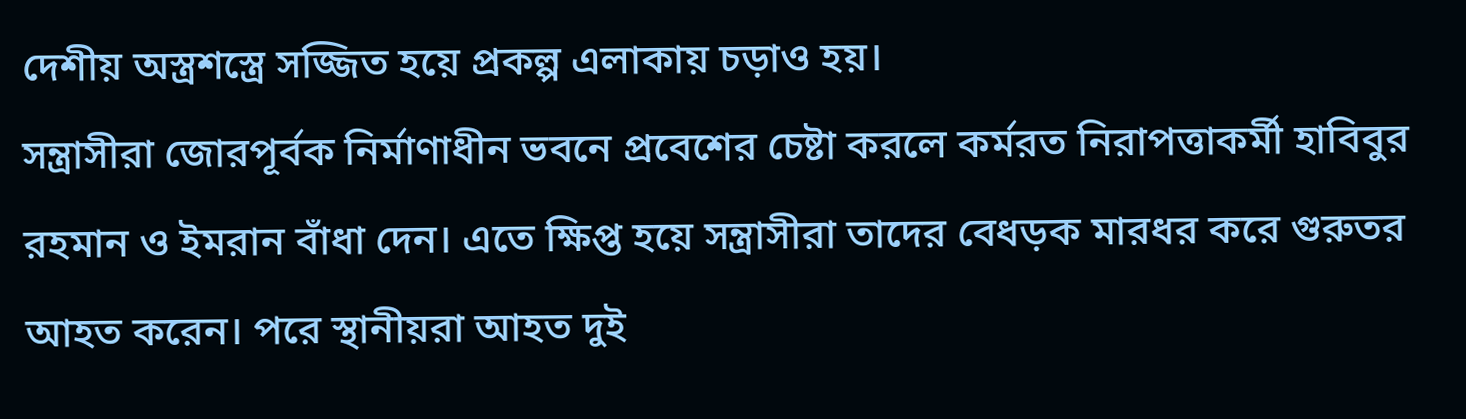দেশীয় অস্ত্রশস্ত্রে সজ্জিত হয়ে প্রকল্প এলাকায় চড়াও হয়।
সন্ত্রাসীরা জোরপূর্বক নির্মাণাধীন ভবনে প্রবেশের চেষ্টা করলে কর্মরত নিরাপত্তাকর্মী হাবিবুর রহমান ও ইমরান বাঁধা দেন। এতে ক্ষিপ্ত হয়ে সন্ত্রাসীরা তাদের বেধড়ক মারধর করে গুরুতর আহত করেন। পরে স্থানীয়রা আহত দুই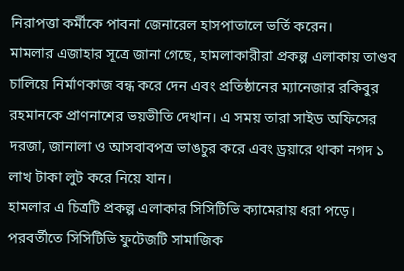নিরাপত্তা কর্মীকে পাবনা জেনারেল হাসপাতালে ভর্তি করেন।
মামলার এজাহার সূত্রে জানা গেছে, হামলাকারীরা প্রকল্প এলাকায় তাণ্ডব চালিয়ে নির্মাণকাজ বন্ধ করে দেন এবং প্রতিষ্ঠানের ম্যানেজার রকিবুর রহমানকে প্রাণনাশের ভয়ভীতি দেখান। এ সময় তারা সাইড অফিসের দরজা, জানালা ও আসবাবপত্র ভাঙচুর করে এবং ড্রয়ারে থাকা নগদ ১ লাখ টাকা লুট করে নিয়ে যান।
হামলার এ চিত্রটি প্রকল্প এলাকার সিসিটিভি ক্যামেরায় ধরা পড়ে। পরবর্তীতে সিসিটিভি ফুটেজটি সামাজিক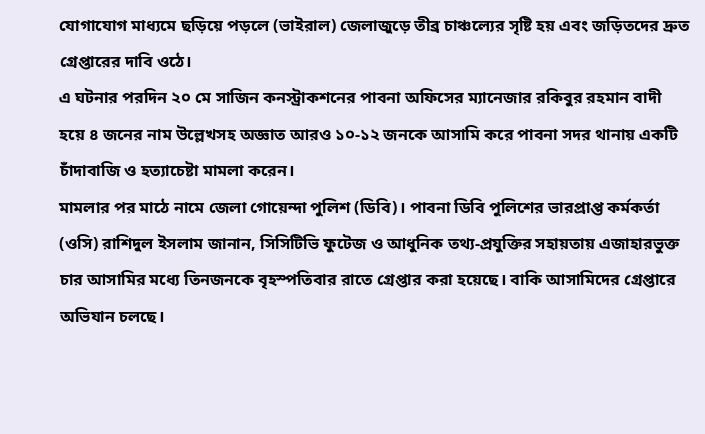যোগাযোগ মাধ্যমে ছড়িয়ে পড়লে (ভাইরাল) জেলাজুড়ে তীব্র চাঞ্চল্যের সৃষ্টি হয় এবং জড়িতদের দ্রুত গ্রেপ্তারের দাবি ওঠে।
এ ঘটনার পরদিন ২০ মে সাজিন কনস্ট্রাকশনের পাবনা অফিসের ম্যানেজার রকিবুর রহমান বাদী হয়ে ৪ জনের নাম উল্লেখসহ অজ্ঞাত আরও ১০-১২ জনকে আসামি করে পাবনা সদর থানায় একটি চাঁদাবাজি ও হত্যাচেষ্টা মামলা করেন।
মামলার পর মাঠে নামে জেলা গোয়েন্দা পুলিশ (ডিবি)। পাবনা ডিবি পুলিশের ভারপ্রাপ্ত কর্মকর্তা (ওসি) রাশিদুল ইসলাম জানান, সিসিটিভি ফুটেজ ও আধুনিক তথ্য-প্রযুক্তির সহায়তায় এজাহারভুক্ত চার আসামির মধ্যে তিনজনকে বৃহস্পতিবার রাতে গ্রেপ্তার করা হয়েছে। বাকি আসামিদের গ্রেপ্তারে অভিযান চলছে।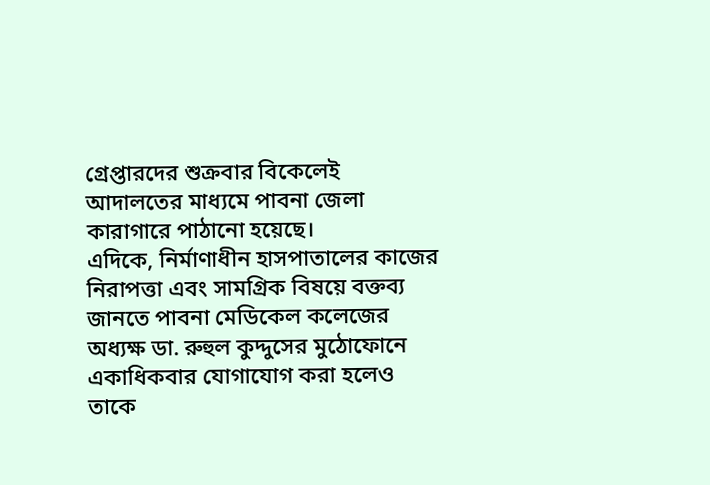গ্রেপ্তারদের শুক্রবার বিকেলেই আদালতের মাধ্যমে পাবনা জেলা কারাগারে পাঠানো হয়েছে।
এদিকে, নির্মাণাধীন হাসপাতালের কাজের নিরাপত্তা এবং সামগ্রিক বিষয়ে বক্তব্য জানতে পাবনা মেডিকেল কলেজের অধ্যক্ষ ডা. রুহুল কুদ্দুসের মুঠোফোনে একাধিকবার যোগাযোগ করা হলেও তাকে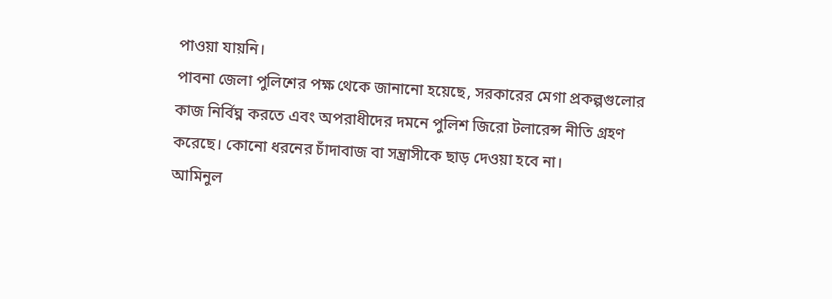পাওয়া যায়নি।
পাবনা জেলা পুলিশের পক্ষ থেকে জানানো হয়েছে, সরকারের মেগা প্রকল্পগুলোর কাজ নির্বিঘ্ন করতে এবং অপরাধীদের দমনে পুলিশ জিরো টলারেন্স নীতি গ্রহণ করেছে। কোনো ধরনের চাঁদাবাজ বা সন্ত্রাসীকে ছাড় দেওয়া হবে না।
আমিনুল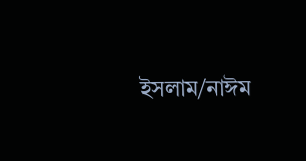ইসলাম/নাঈম